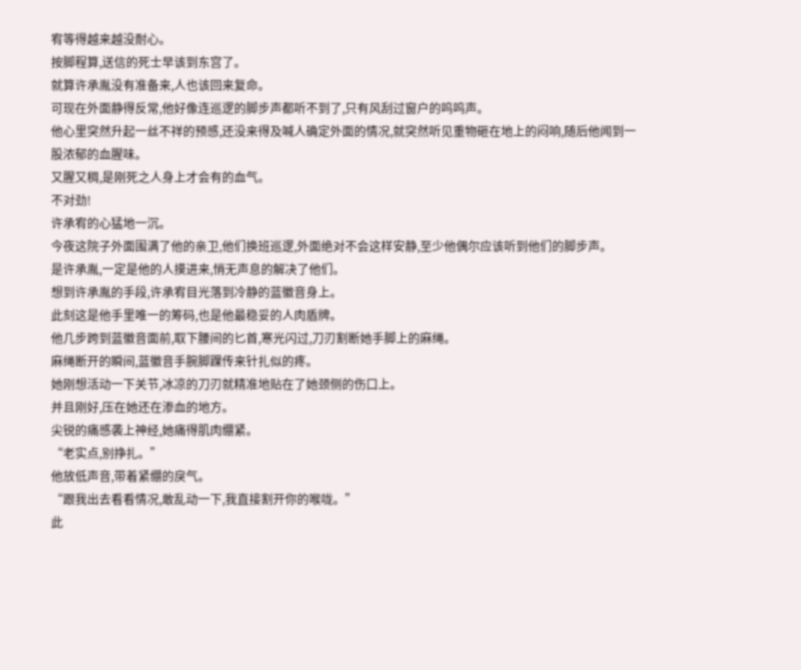宥等得越来越没耐心。
按脚程算,送信的死士早该到东宫了。
就算许承胤没有准备来,人也该回来复命。
可现在外面静得反常,他好像连巡逻的脚步声都听不到了,只有风刮过窗户的呜呜声。
他心里突然升起一丝不祥的预感,还没来得及喊人确定外面的情况,就突然听见重物砸在地上的闷响,随后他闻到一股浓郁的血腥味。
又腥又稠,是刚死之人身上才会有的血气。
不对劲!
许承宥的心猛地一沉。
今夜这院子外面围满了他的亲卫,他们换班巡逻,外面绝对不会这样安静,至少他偶尔应该听到他们的脚步声。
是许承胤,一定是他的人摸进来,悄无声息的解决了他们。
想到许承胤的手段,许承宥目光落到冷静的蓝徽音身上。
此刻这是他手里唯一的筹码,也是他最稳妥的人肉盾牌。
他几步跨到蓝徽音面前,取下腰间的匕首,寒光闪过,刀刃割断她手脚上的麻绳。
麻绳断开的瞬间,蓝徽音手腕脚踝传来针扎似的疼。
她刚想活动一下关节,冰凉的刀刃就精准地贴在了她颈侧的伤口上。
并且刚好,压在她还在渗血的地方。
尖锐的痛感袭上神经,她痛得肌肉绷紧。
“老实点,别挣扎。”
他放低声音,带着紧绷的戾气。
“跟我出去看看情况,敢乱动一下,我直接割开你的喉咙。”
此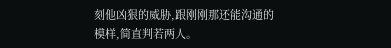刻他凶狠的威胁,跟刚刚那还能沟通的模样,简直判若两人。